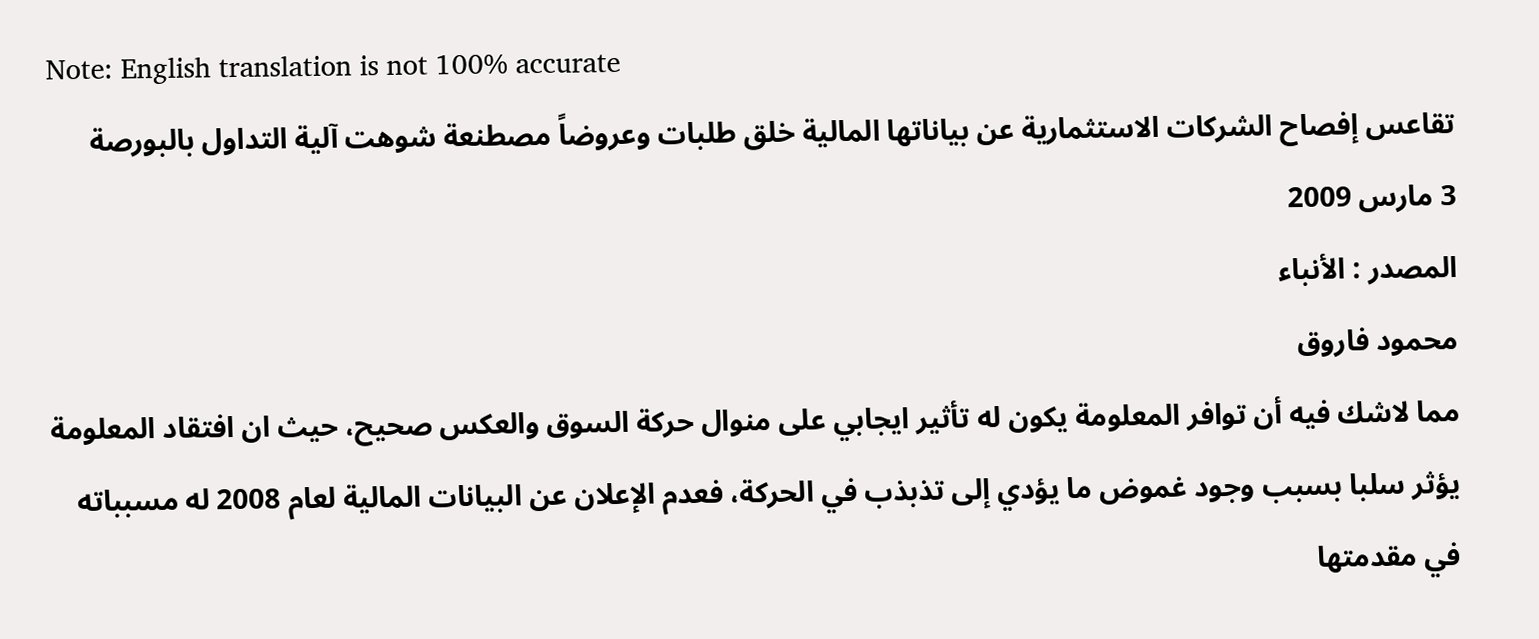Note: English translation is not 100% accurate
تقاعس إفصاح الشركات الاستثمارية عن بياناتها المالية خلق طلبات وعروضاً مصطنعة شوهت آلية التداول بالبورصة
3 مارس 2009
المصدر : الأنباء
محمود فاروق
مما لاشك فيه أن توافر المعلومة يكون له تأثير ايجابي على منوال حركة السوق والعكس صحيح، حيث ان افتقاد المعلومة يؤثر سلبا بسبب وجود غموض ما يؤدي إلى تذبذب في الحركة، فعدم الإعلان عن البيانات المالية لعام 2008 له مسبباته في مقدمتها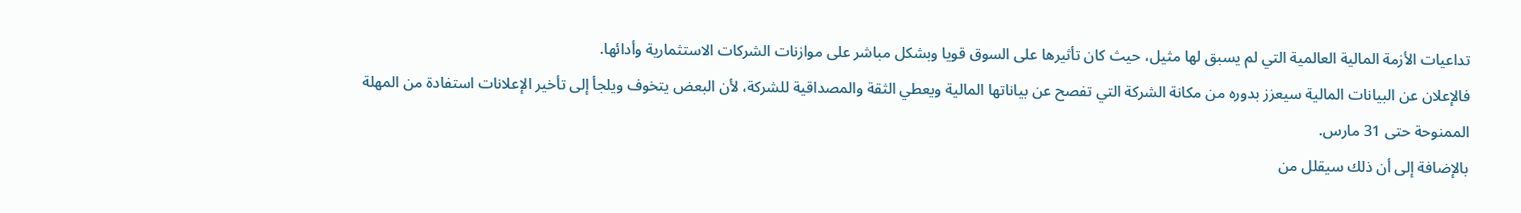تداعيات الأزمة المالية العالمية التي لم يسبق لها مثيل، حيث كان تأثيرها على السوق قويا وبشكل مباشر على موازنات الشركات الاستثمارية وأدائها.
فالإعلان عن البيانات المالية سيعزز بدوره من مكانة الشركة التي تفصح عن بياناتها المالية ويعطي الثقة والمصداقية للشركة، لأن البعض يتخوف ويلجأ إلى تأخير الإعلانات استفادة من المهلة الممنوحة حتى 31 مارس.
بالإضافة إلى أن ذلك سيقلل من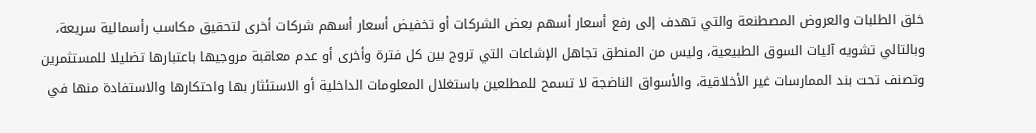خلق الطلبات والعروض المصطنعة والتي تهدف إلى رفع أسعار أسهم بعض الشركات أو تخفيض أسعار أسهم شركات أخرى لتحقيق مكاسب رأسمالية سريعة، وبالتالي تشويه آليات السوق الطبيعية، وليس من المنطق تجاهل الإشاعات التي تروج بين كل فترة وأخرى أو عدم معاقبة مروجيها باعتبارها تضليلا للمستثمرين وتصنف تحت بند الممارسات غير الأخلاقية، والأسواق الناضجة لا تسمح للمطلعين باستغلال المعلومات الداخلية أو الاستئثار بها واحتكارها والاستفادة منها في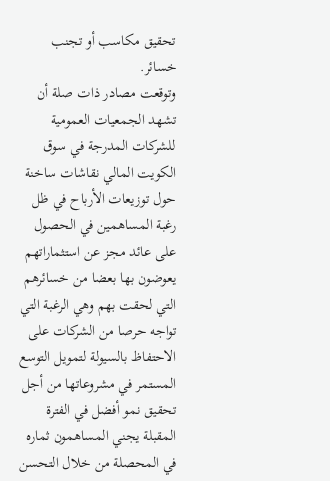تحقيق مكاسب أو تجنب خسائر.
وتوقعت مصادر ذات صلة أن تشهد الجمعيات العمومية للشركات المدرجة في سوق الكويت المالي نقاشات ساخنة حول توزيعات الأرباح في ظل رغبة المساهمين في الحصول على عائد مجز عن استثماراتهم يعوضون بها بعضا من خسائرهم التي لحقت بهم وهي الرغبة التي تواجه حرصا من الشركات على الاحتفاظ بالسيولة لتمويل التوسع المستمر في مشروعاتها من أجل تحقيق نمو أفضل في الفترة المقبلة يجني المساهمون ثماره في المحصلة من خلال التحسن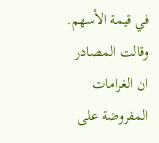في قيمة الأسهم.
وقالت المصادر ان الغرامات المفروضة على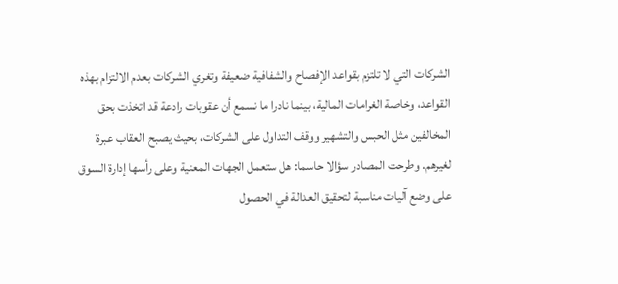الشركات التي لا تلتزم بقواعد الإفصاح والشفافية ضعيفة وتغري الشركات بعدم الالتزام بهذه القواعد، وخاصة الغرامات المالية، بينما نادرا ما نسمع أن عقوبات رادعة قد اتخذت بحق المخالفين مثل الحبس والتشهير ووقف التداول على الشركات، بحيث يصبح العقاب عبرة لغيرهم. وطرحت المصادر سؤالا حاسما: هل ستعمل الجهات المعنية وعلى رأسها إدارة السوق على وضع آليات مناسبة لتحقيق العدالة في الحصول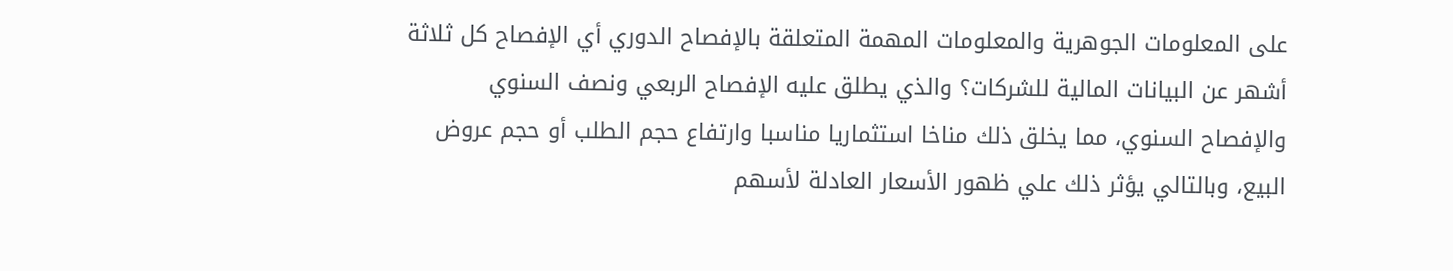على المعلومات الجوهرية والمعلومات المهمة المتعلقة بالإفصاح الدوري أي الإفصاح كل ثلاثة أشهر عن البيانات المالية للشركات؟ والذي يطلق عليه الإفصاح الربعي ونصف السنوي والإفصاح السنوي، مما يخلق ذلك مناخا استثماريا مناسبا وارتفاع حجم الطلب أو حجم عروض البيع، وبالتالي يؤثر ذلك علي ظهور الأسعار العادلة لأسهم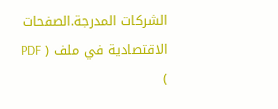الشركات المدرجة.الصفحات الاقتصادية في ملف ( PDF )